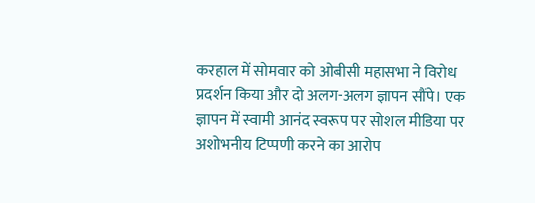करहाल में सोमवार को ओबीसी महासभा ने विरोध प्रदर्शन किया और दो अलग-अलग ज्ञापन सौंपे। एक ज्ञापन में स्वामी आनंद स्वरूप पर सोशल मीडिया पर अशोभनीय टिप्पणी करने का आरोप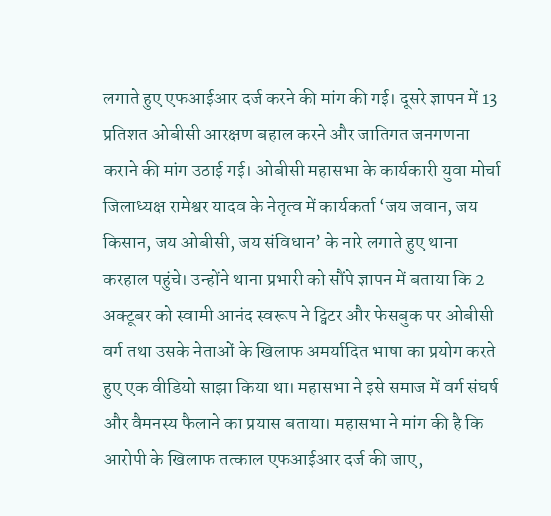लगाते हुए एफआईआर दर्ज करने की मांग की गई। दूसरे ज्ञापन में 13 प्रतिशत ओबीसी आरक्षण बहाल करने और जातिगत जनगणना कराने की मांग उठाई गई। ओबीसी महासभा के कार्यकारी युवा मोर्चा जिलाध्यक्ष रामेश्वर यादव के नेतृत्व में कार्यकर्ता ‘जय जवान, जय किसान, जय ओबीसी, जय संविधान’ के नारे लगाते हुए थाना करहाल पहुंचे। उन्होंने थाना प्रभारी को सौंपे ज्ञापन में बताया कि 2 अक्टूबर को स्वामी आनंद स्वरूप ने ट्विटर और फेसबुक पर ओबीसी वर्ग तथा उसके नेताओं के खिलाफ अमर्यादित भाषा का प्रयोग करते हुए एक वीडियो साझा किया था। महासभा ने इसे समाज में वर्ग संघर्ष और वैमनस्य फैलाने का प्रयास बताया। महासभा ने मांग की है कि आरोपी के खिलाफ तत्काल एफआईआर दर्ज की जाए,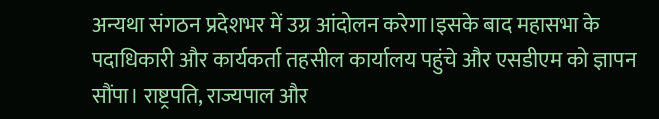अन्यथा संगठन प्रदेशभर में उग्र आंदोलन करेगा।इसके बाद महासभा के पदाधिकारी और कार्यकर्ता तहसील कार्यालय पहुंचे और एसडीएम को ज्ञापन सौंपा। राष्ट्रपति, राज्यपाल और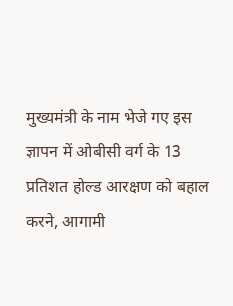मुख्यमंत्री के नाम भेजे गए इस ज्ञापन में ओबीसी वर्ग के 13 प्रतिशत होल्ड आरक्षण को बहाल करने, आगामी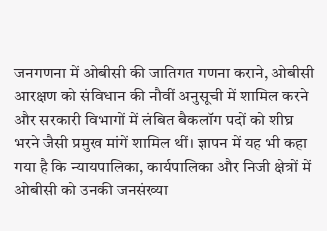जनगणना में ओबीसी की जातिगत गणना कराने, ओबीसी आरक्षण को संविधान की नौवीं अनुसूची में शामिल करने और सरकारी विभागों में लंबित बैकलॉग पदों को शीघ्र भरने जैसी प्रमुख मांगें शामिल थीं। ज्ञापन में यह भी कहा गया है कि न्यायपालिका, कार्यपालिका और निजी क्षेत्रों में ओबीसी को उनकी जनसंख्या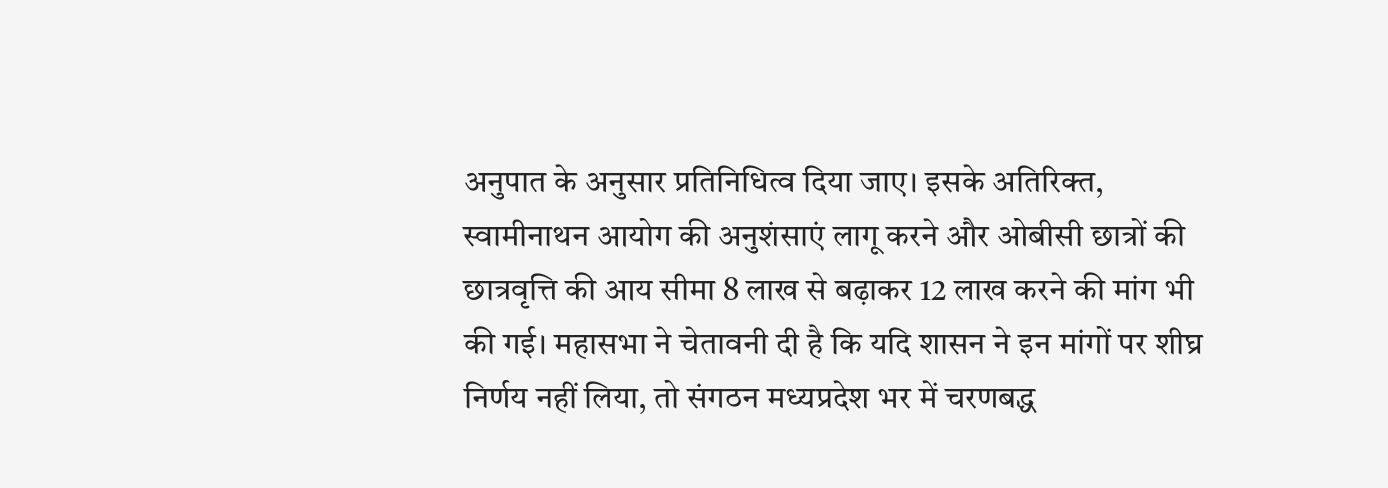अनुपात के अनुसार प्रतिनिधित्व दिया जाए। इसके अतिरिक्त, स्वामीनाथन आयोग की अनुशंसाएं लागू करने और ओबीसी छात्रों की छात्रवृत्ति की आय सीमा 8 लाख से बढ़ाकर 12 लाख करने की मांग भी की गई। महासभा ने चेतावनी दी है कि यदि शासन ने इन मांगों पर शीघ्र निर्णय नहीं लिया, तो संगठन मध्यप्रदेश भर में चरणबद्ध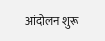आंदोलन शुरू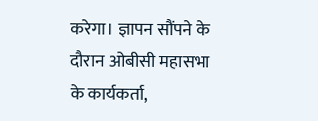करेगा। ज्ञापन सौंपने के दौरान ओबीसी महासभा के कार्यकर्ता,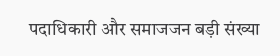पदाधिकारी और समाजजन बड़ी संख्या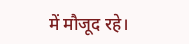में मौजूद रहे।